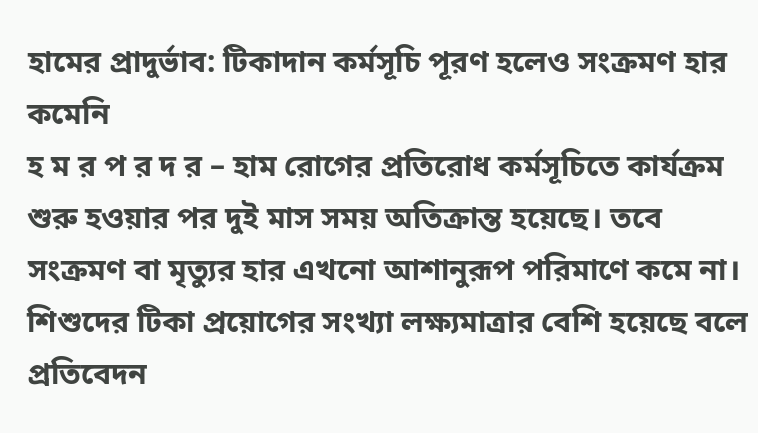হামের প্রাদুর্ভাব: টিকাদান কর্মসূচি পূরণ হলেও সংক্রমণ হার কমেনি
হ ম র প র দ র – হাম রোগের প্রতিরোধ কর্মসূচিতে কার্যক্রম শুরু হওয়ার পর দুই মাস সময় অতিক্রান্ত হয়েছে। তবে সংক্রমণ বা মৃত্যুর হার এখনো আশানুরূপ পরিমাণে কমে না। শিশুদের টিকা প্রয়োগের সংখ্যা লক্ষ্যমাত্রার বেশি হয়েছে বলে প্রতিবেদন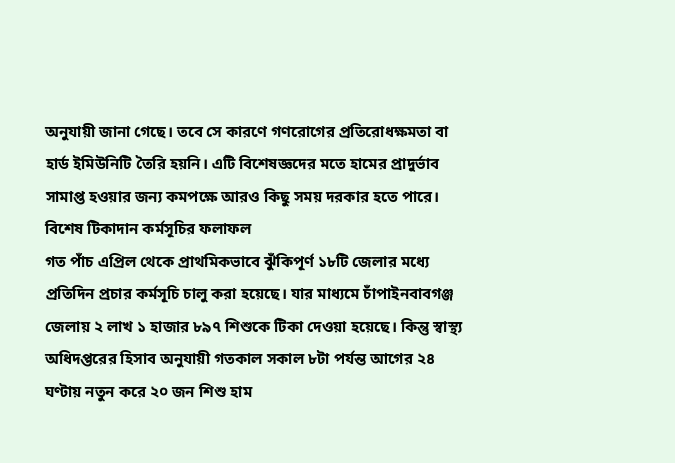অনুযায়ী জানা গেছে। তবে সে কারণে গণরোগের প্রতিরোধক্ষমতা বা হার্ড ইমিউনিটি তৈরি হয়নি। এটি বিশেষজ্ঞদের মতে হামের প্রাদুর্ভাব সামাপ্ত হওয়ার জন্য কমপক্ষে আরও কিছু সময় দরকার হতে পারে।
বিশেষ টিকাদান কর্মসূচির ফলাফল
গত পাঁচ এপ্রিল থেকে প্রাথমিকভাবে ঝুঁকিপূর্ণ ১৮টি জেলার মধ্যে প্রতিদিন প্রচার কর্মসূচি চালু করা হয়েছে। যার মাধ্যমে চাঁপাইনবাবগঞ্জ জেলায় ২ লাখ ১ হাজার ৮৯৭ শিশুকে টিকা দেওয়া হয়েছে। কিন্তু স্বাস্থ্য অধিদপ্তরের হিসাব অনুযায়ী গতকাল সকাল ৮টা পর্যন্ত আগের ২৪ ঘণ্টায় নতুন করে ২০ জন শিশু হাম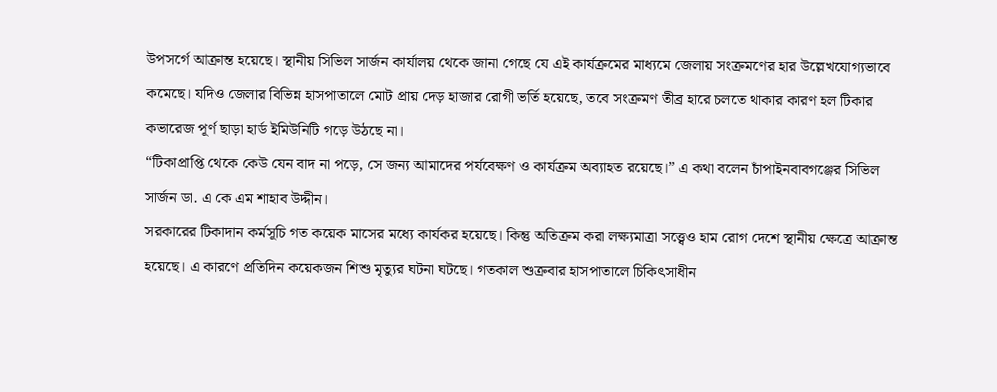উপসর্গে আক্রান্ত হয়েছে। স্থানীয় সিভিল সার্জন কার্যালয় থেকে জানা গেছে যে এই কার্যক্রমের মাধ্যমে জেলায় সংক্রমণের হার উল্লেখযোগ্যভাবে কমেছে। যদিও জেলার বিভিন্ন হাসপাতালে মোট প্রায় দেড় হাজার রোগী ভর্তি হয়েছে, তবে সংক্রমণ তীব্র হারে চলতে থাকার কারণ হল টিকার কভারেজ পূর্ণ ছাড়া হার্ড ইমিউনিটি গড়ে উঠছে না।
“টিকাপ্রাপ্তি থেকে কেউ যেন বাদ না পড়ে, সে জন্য আমাদের পর্যবেক্ষণ ও কার্যক্রম অব্যাহত রয়েছে।” এ কথা বলেন চাঁপাইনবাবগঞ্জের সিভিল সার্জন ডা. এ কে এম শাহাব উদ্দীন।
সরকারের টিকাদান কর্মসূচি গত কয়েক মাসের মধ্যে কার্যকর হয়েছে। কিন্তু অতিক্রম করা লক্ষ্যমাত্রা সত্ত্বেও হাম রোগ দেশে স্থানীয় ক্ষেত্রে আক্রান্ত হয়েছে। এ কারণে প্রতিদিন কয়েকজন শিশু মৃত্যুর ঘটনা ঘটছে। গতকাল শুক্রবার হাসপাতালে চিকিৎসাধীন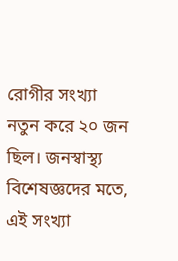রোগীর সংখ্যা নতুন করে ২০ জন ছিল। জনস্বাস্থ্য বিশেষজ্ঞদের মতে, এই সংখ্যা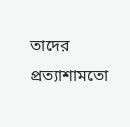তাদের প্রত্যাশামতো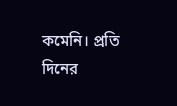কমেনি। প্রতি দিনের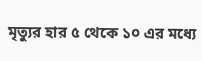মৃত্যুর হার ৫ থেকে ১০ এর মধ্যে